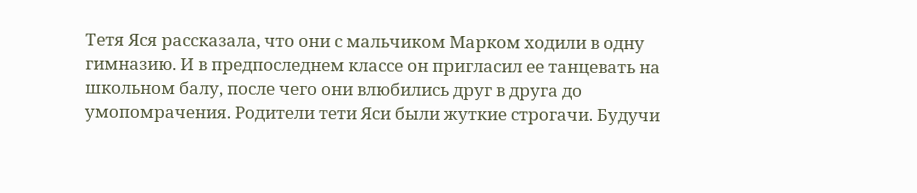Тетя Яся рассказала, что они с мальчиком Марком ходили в одну гимназию. И в предпоследнем классе он пригласил ее танцевать на школьном балу, после чего они влюбились друг в друга до умопомрачения. Родители тети Яси были жуткие строгачи. Будучи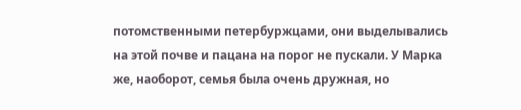потомственными петербуржцами, они выделывались на этой почве и пацана на порог не пускали. У Марка же, наоборот, семья была очень дружная, но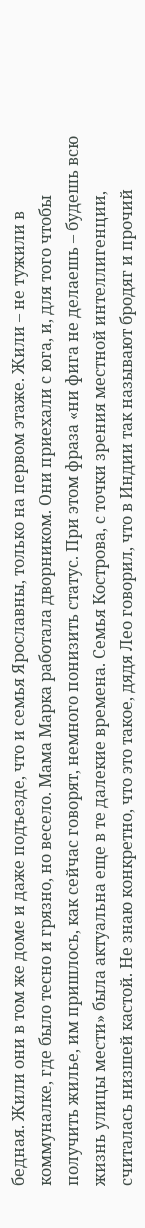бедная. Жили они в том же доме и даже подъезде, что и семья Ярославны, только на первом этаже. Жили – не тужили в коммуналке, где было тесно и грязно, но весело. Мама Марка работала дворником. Они приехали с юга, и, для того чтобы получить жилье, им пришлось, как сейчас говорят, немного понизить статус. При этом фраза «ни фига не делаешь – будешь всю жизнь улицы мести» была актуальна еще в те далекие времена. Семья Кострова, с точки зрения местной интеллигенции, считалась низшей кастой. Не знаю конкретно, что это такое, дядя Лео говорил, что в Индии так называют бродяг и прочий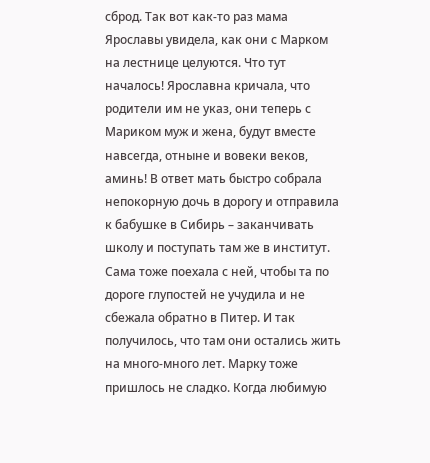сброд. Так вот как-то раз мама Ярославы увидела, как они с Марком на лестнице целуются. Что тут началось! Ярославна кричала, что родители им не указ, они теперь с Мариком муж и жена, будут вместе навсегда, отныне и вовеки веков, аминь! В ответ мать быстро собрала непокорную дочь в дорогу и отправила к бабушке в Сибирь – заканчивать школу и поступать там же в институт. Сама тоже поехала с ней, чтобы та по дороге глупостей не учудила и не сбежала обратно в Питер. И так получилось, что там они остались жить на много-много лет. Марку тоже пришлось не сладко. Когда любимую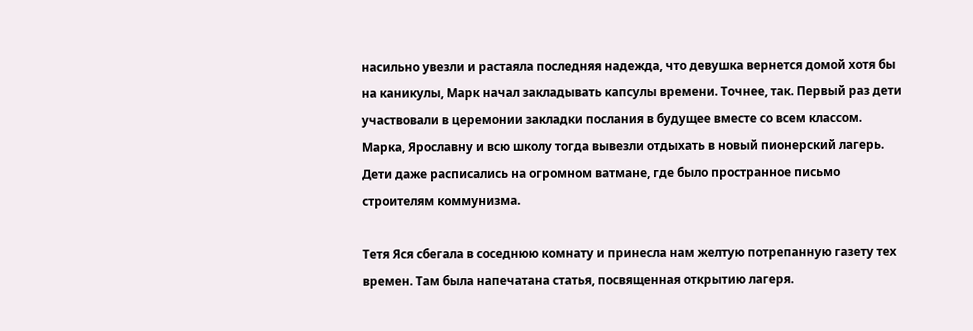насильно увезли и растаяла последняя надежда, что девушка вернется домой хотя бы на каникулы, Марк начал закладывать капсулы времени. Точнее, так. Первый раз дети участвовали в церемонии закладки послания в будущее вместе со всем классом. Марка, Ярославну и всю школу тогда вывезли отдыхать в новый пионерский лагерь. Дети даже расписались на огромном ватмане, где было пространное письмо строителям коммунизма.

Тетя Яся сбегала в соседнюю комнату и принесла нам желтую потрепанную газету тех времен. Там была напечатана статья, посвященная открытию лагеря.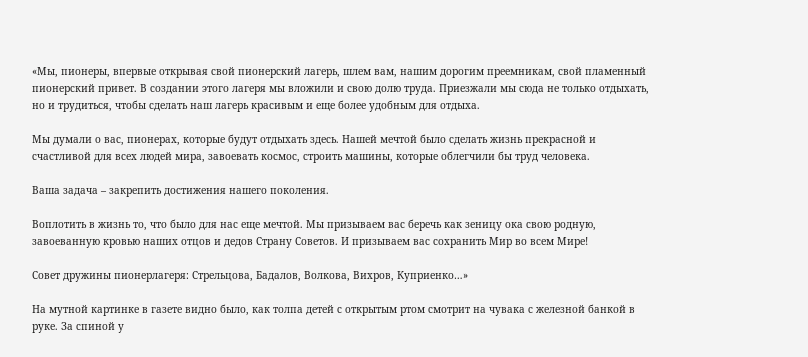«Мы, пионеры, впервые открывая свой пионерский лагерь, шлем вам, нашим дорогим преемникам, свой пламенный пионерский привет. В создании этого лагеря мы вложили и свою долю труда. Приезжали мы сюда не только отдыхать, но и трудиться, чтобы сделать наш лагерь красивым и еще более удобным для отдыха.

Мы думали о вас, пионерах, которые будут отдыхать здесь. Нашей мечтой было сделать жизнь прекрасной и счастливой для всех людей мира, завоевать космос, строить машины, которые облегчили бы труд человека.

Ваша задача – закрепить достижения нашего поколения.

Воплотить в жизнь то, что было для нас еще мечтой. Мы призываем вас беречь как зеницу ока свою родную, завоеванную кровью наших отцов и дедов Страну Советов. И призываем вас сохранить Мир во всем Мире!

Совет дружины пионерлагеря: Стрельцова, Бадалов, Волкова, Вихров, Куприенко…»

На мутной картинке в газете видно было, как толпа детей с открытым ртом смотрит на чувака с железной банкой в руке. За спиной у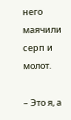него маячили серп и молот.

– Это я, а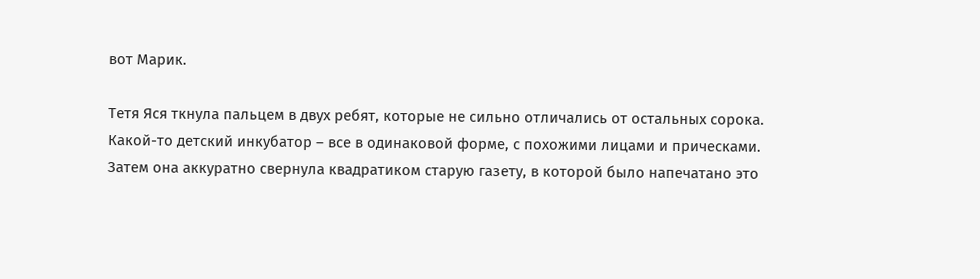вот Марик.

Тетя Яся ткнула пальцем в двух ребят, которые не сильно отличались от остальных сорока. Какой-то детский инкубатор – все в одинаковой форме, с похожими лицами и прическами. Затем она аккуратно свернула квадратиком старую газету, в которой было напечатано это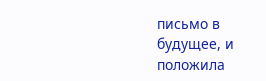письмо в будущее, и положила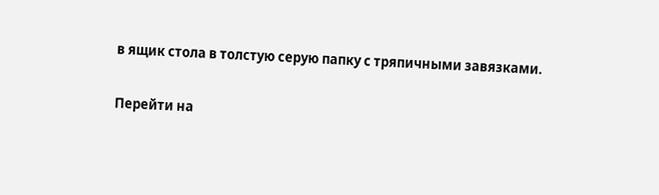в ящик стола в толстую серую папку с тряпичными завязками.

Перейти на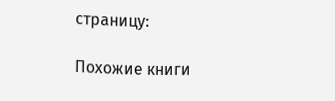страницу:

Похожие книги